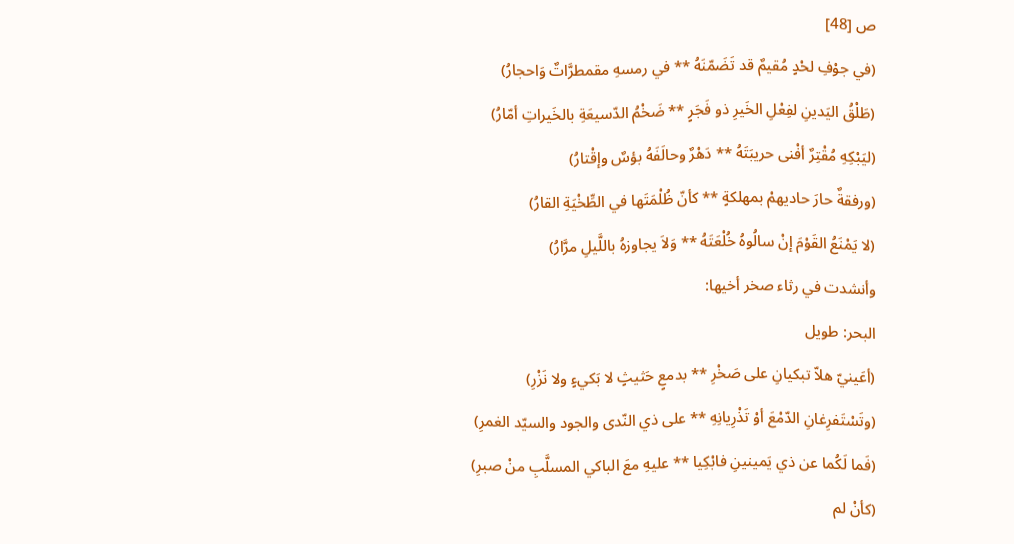ص [48]
(في جوْفِ لحْدٍ مُقيمٌ قد تَضَمّنَهُ ** في رمسهِ مقمطرَّاتٌ وَاحجارُ)
(طَلْقُ اليَدينِ لفِعْلِ الخَيرِ ذو فَجَرٍ ** ضَخْمُ الدّسيعَةِ بالخَيراتِ أمّارُ)
(ليَبْكِهِ مُقْتِرٌ أفْنى حريبَتَهُ ** دَهْرٌ وحالَفَهُ بؤسٌ وإقْتارُ)
(ورفقةٌ حارَ حاديهمْ بمهلكةٍ ** كأنّ ظُلْمَتَها في الطِّخْيَةِ القارُ)
(لا يَمْنَعُ القَوْمَ إنْ سالُوهُ خُلْعَتَهُ ** وَلاَ يجاوزهُ باللَّيلِ مرَّارُ)
وأنشدت في رثاء صخر أخيها:
البحر: طويل
(أعَينيّ هلاّ تبكيانِ على صَخْرِ ** بدمعٍ حَثيثٍ لا بَكيءٍ ولا نَزْرِ)
(وتَسْتَفرِغانِ الدّمْعَ أوْ تَذْرِيانِهِ ** على ذي النّدى والجود والسيّد الغمرِ)
(فَما لَكُما عن ذي يَمينينِ فابْكِيا ** عليهِ معَ الباكي المسلَّبِ منْ صبرِ)
(كأنْ لم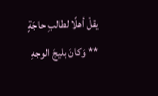يقلْ أهلًا لطالبِ حاجَةٍ ** وَكانَ بليجَ الوجهِ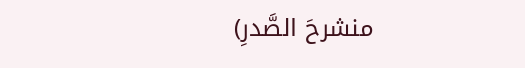منشرحَ الصَّدرِ)